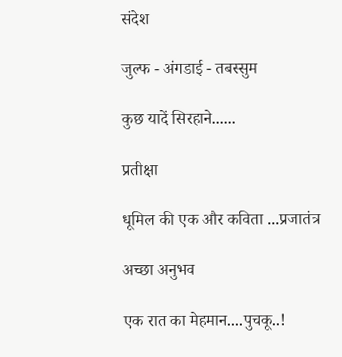संदेश

जुल्फ - अंगडाई - तबस्सुम

कुछ यादें सिरहाने......

प्रतीक्षा

धूमिल की एक और कविता ...प्रजातंत्र

अच्छा अनुभव

एक रात का मेहमान....पुचकू..!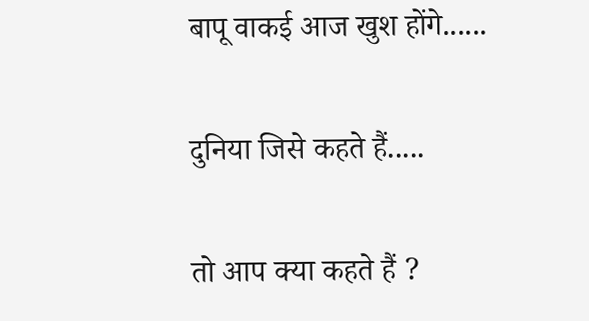बापू वाकई आज खुश होंगे......

दुनिया जिसे कहते हैं.....

तो आप क्या कहते हैं ?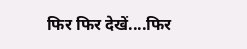फिर फिर देखें....फिर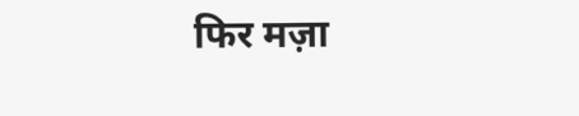फिर मज़ा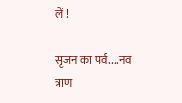लें !

सृजन का पर्व....नव त्राण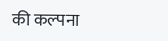की कल्पना